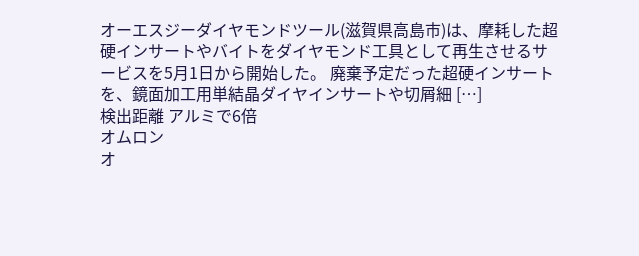オーエスジーダイヤモンドツール(滋賀県高島市)は、摩耗した超硬インサートやバイトをダイヤモンド工具として再生させるサービスを5月1日から開始した。 廃棄予定だった超硬インサートを、鏡面加工用単結晶ダイヤインサートや切屑細 […]
検出距離 アルミで6倍
オムロン
オ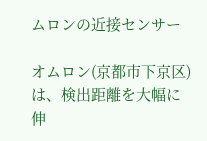ムロンの近接センサー

オムロン(京都市下京区)は、検出距離を大幅に伸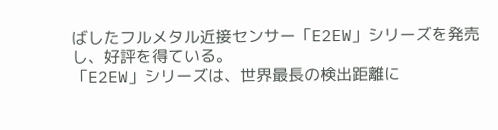ばしたフルメタル近接センサー「E2EW」シリーズを発売し、好評を得ている。
「E2EW」シリーズは、世界最長の検出距離に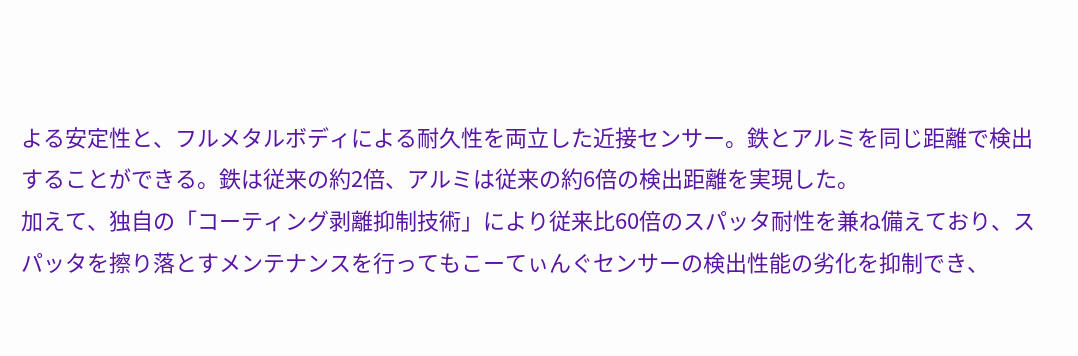よる安定性と、フルメタルボディによる耐久性を両立した近接センサー。鉄とアルミを同じ距離で検出することができる。鉄は従来の約2倍、アルミは従来の約6倍の検出距離を実現した。
加えて、独自の「コーティング剥離抑制技術」により従来比60倍のスパッタ耐性を兼ね備えており、スパッタを擦り落とすメンテナンスを行ってもこーてぃんぐセンサーの検出性能の劣化を抑制でき、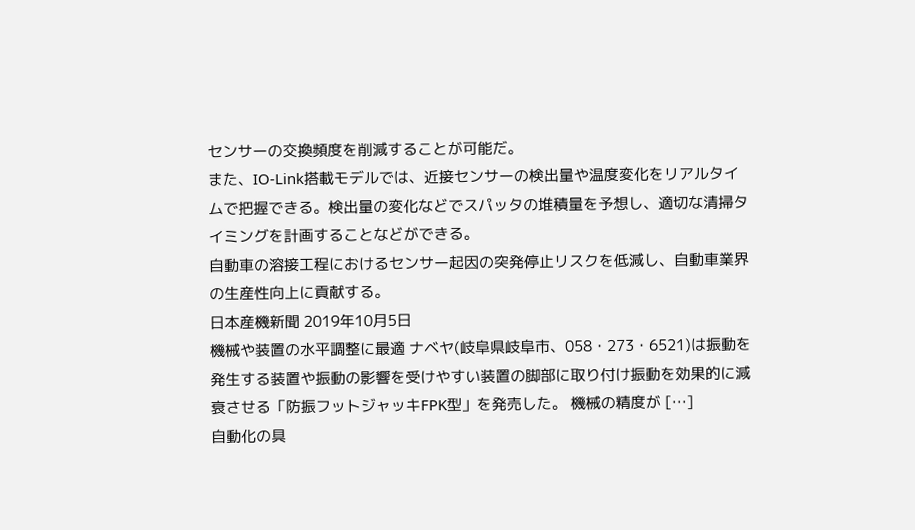センサーの交換頻度を削減することが可能だ。
また、IO‐Link搭載モデルでは、近接センサーの検出量や温度変化をリアルタイムで把握できる。検出量の変化などでスパッタの堆積量を予想し、適切な清掃タイミングを計画することなどができる。
自動車の溶接工程におけるセンサー起因の突発停止リスクを低減し、自動車業界の生産性向上に貢献する。
日本産機新聞 2019年10月5日
機械や装置の水平調整に最適 ナベヤ(岐阜県岐阜市、058・273・6521)は振動を発生する装置や振動の影響を受けやすい装置の脚部に取り付け振動を効果的に減衰させる「防振フットジャッキFPK型」を発売した。 機械の精度が […]
自動化の具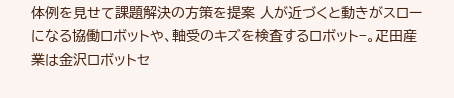体例を見せて課題解決の方策を提案 人が近づくと動きがスローになる協働ロボットや、軸受のキズを検査するロボット−。疋田産業は金沢ロボットセ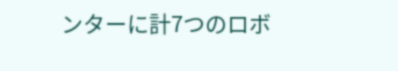ンターに計7つのロボ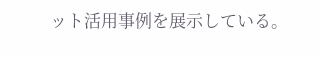ット活用事例を展示している。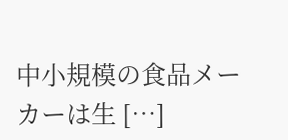中小規模の食品メーカーは生 […]